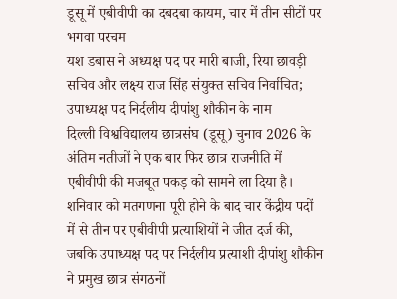डूसू में एबीवीपी का दबदबा कायम, चार में तीन सीटों पर भगवा परचम
यश डबास ने अध्यक्ष पद पर मारी बाजी, रिया छावड़ी सचिव और लक्ष्य राज सिंह संयुक्त सचिव निर्वाचित; उपाध्यक्ष पद निर्दलीय दीपांशु शौकीन के नाम
दिल्ली विश्वविद्यालय छात्रसंघ (डूसू) चुनाव 2026 के अंतिम नतीजों ने एक बार फिर छात्र राजनीति में एबीवीपी की मजबूत पकड़ को सामने ला दिया है। शनिवार को मतगणना पूरी होने के बाद चार केंद्रीय पदों में से तीन पर एबीवीपी प्रत्याशियों ने जीत दर्ज की, जबकि उपाध्यक्ष पद पर निर्दलीय प्रत्याशी दीपांशु शौकीन ने प्रमुख छात्र संगठनों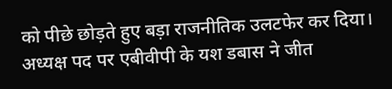को पीछे छोड़ते हुए बड़ा राजनीतिक उलटफेर कर दिया।
अध्यक्ष पद पर एबीवीपी के यश डबास ने जीत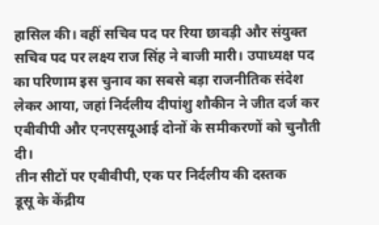हासिल की। वहीं सचिव पद पर रिया छावड़ी और संयुक्त सचिव पद पर लक्ष्य राज सिंह ने बाजी मारी। उपाध्यक्ष पद का परिणाम इस चुनाव का सबसे बड़ा राजनीतिक संदेश लेकर आया, जहां निर्दलीय दीपांशु शौकीन ने जीत दर्ज कर एबीवीपी और एनएसयूआई दोनों के समीकरणों को चुनौती दी।
तीन सीटों पर एबीवीपी, एक पर निर्दलीय की दस्तक
डूसू के केंद्रीय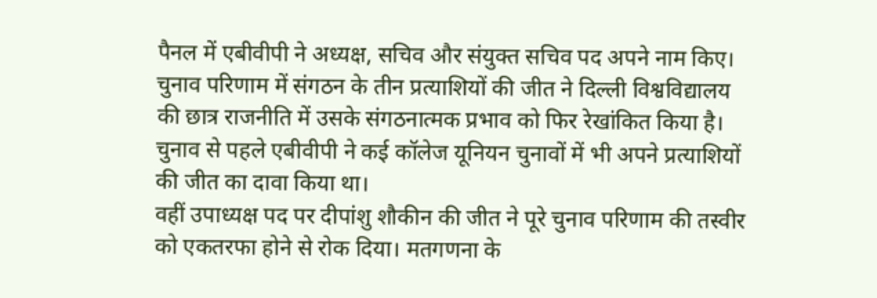पैनल में एबीवीपी ने अध्यक्ष, सचिव और संयुक्त सचिव पद अपने नाम किए। चुनाव परिणाम में संगठन के तीन प्रत्याशियों की जीत ने दिल्ली विश्वविद्यालय की छात्र राजनीति में उसके संगठनात्मक प्रभाव को फिर रेखांकित किया है। चुनाव से पहले एबीवीपी ने कई कॉलेज यूनियन चुनावों में भी अपने प्रत्याशियों की जीत का दावा किया था।
वहीं उपाध्यक्ष पद पर दीपांशु शौकीन की जीत ने पूरे चुनाव परिणाम की तस्वीर को एकतरफा होने से रोक दिया। मतगणना के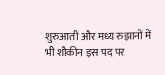शुरुआती और मध्य रुझानों में भी शौकीन इस पद पर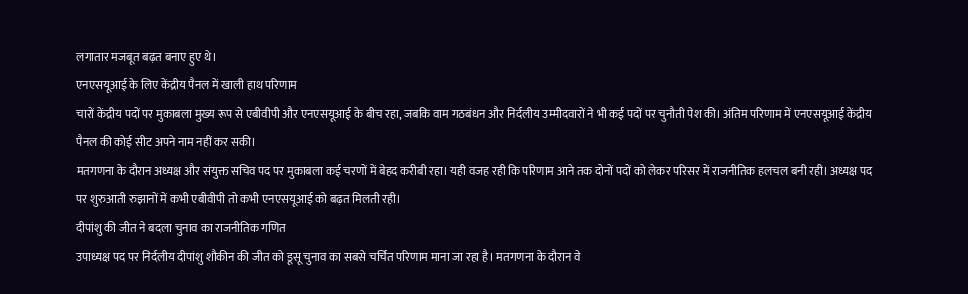लगातार मजबूत बढ़त बनाए हुए थे।
एनएसयूआई के लिए केंद्रीय पैनल में खाली हाथ परिणाम
चारों केंद्रीय पदों पर मुकाबला मुख्य रूप से एबीवीपी और एनएसयूआई के बीच रहा, जबकि वाम गठबंधन और निर्दलीय उम्मीदवारों ने भी कई पदों पर चुनौती पेश की। अंतिम परिणाम में एनएसयूआई केंद्रीय पैनल की कोई सीट अपने नाम नहीं कर सकी।
मतगणना के दौरान अध्यक्ष और संयुक्त सचिव पद पर मुकाबला कई चरणों में बेहद करीबी रहा। यही वजह रही कि परिणाम आने तक दोनों पदों को लेकर परिसर में राजनीतिक हलचल बनी रही। अध्यक्ष पद पर शुरुआती रुझानों में कभी एबीवीपी तो कभी एनएसयूआई को बढ़त मिलती रही।
दीपांशु की जीत ने बदला चुनाव का राजनीतिक गणित
उपाध्यक्ष पद पर निर्दलीय दीपांशु शौकीन की जीत को डूसू चुनाव का सबसे चर्चित परिणाम माना जा रहा है। मतगणना के दौरान वे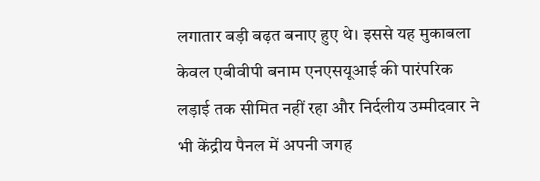लगातार बड़ी बढ़त बनाए हुए थे। इससे यह मुकाबला केवल एबीवीपी बनाम एनएसयूआई की पारंपरिक लड़ाई तक सीमित नहीं रहा और निर्दलीय उम्मीदवार ने भी केंद्रीय पैनल में अपनी जगह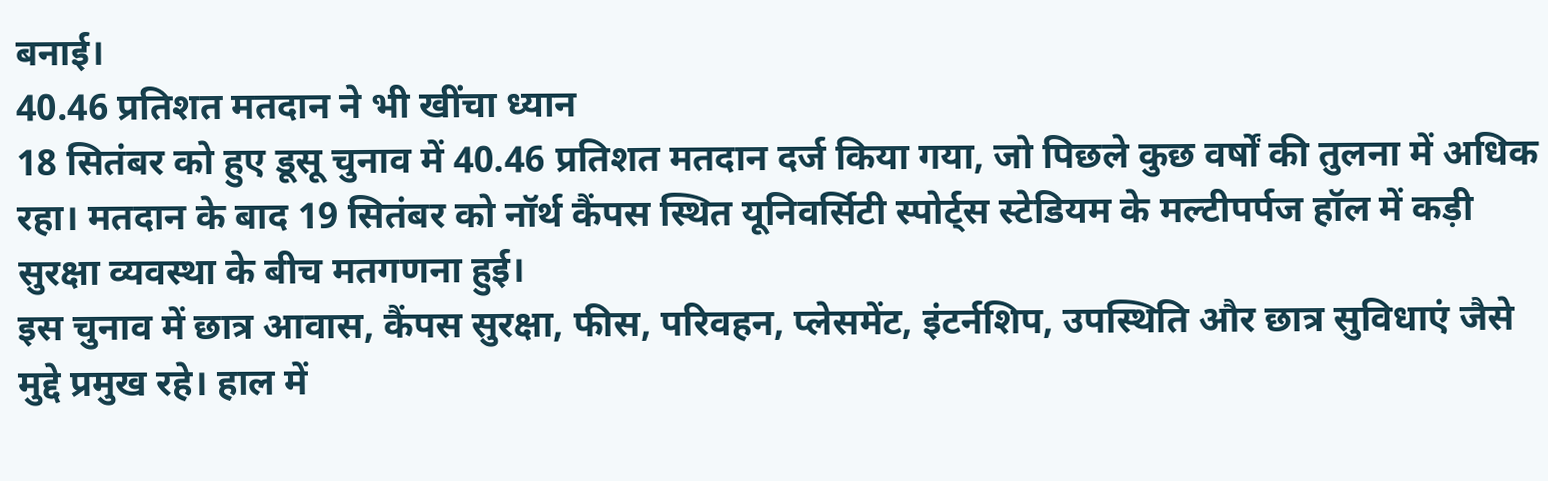बनाई।
40.46 प्रतिशत मतदान ने भी खींचा ध्यान
18 सितंबर को हुए डूसू चुनाव में 40.46 प्रतिशत मतदान दर्ज किया गया, जो पिछले कुछ वर्षों की तुलना में अधिक रहा। मतदान के बाद 19 सितंबर को नॉर्थ कैंपस स्थित यूनिवर्सिटी स्पोर्ट्स स्टेडियम के मल्टीपर्पज हॉल में कड़ी सुरक्षा व्यवस्था के बीच मतगणना हुई।
इस चुनाव में छात्र आवास, कैंपस सुरक्षा, फीस, परिवहन, प्लेसमेंट, इंटर्नशिप, उपस्थिति और छात्र सुविधाएं जैसे मुद्दे प्रमुख रहे। हाल में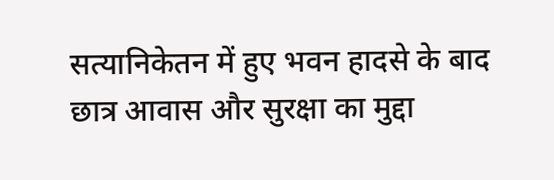सत्यानिकेतन में हुए भवन हादसे के बाद छात्र आवास और सुरक्षा का मुद्दा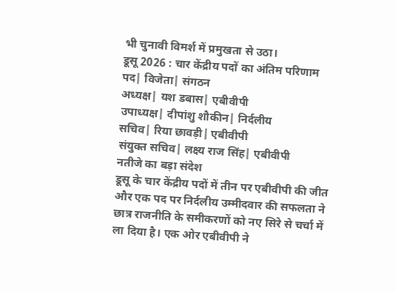भी चुनावी विमर्श में प्रमुखता से उठा।
डूसू 2026 : चार केंद्रीय पदों का अंतिम परिणाम
पद| विजेता| संगठन
अध्यक्ष| यश डबास| एबीवीपी
उपाध्यक्ष| दीपांशु शौकीन| निर्दलीय
सचिव| रिया छावड़ी| एबीवीपी
संयुक्त सचिव| लक्ष्य राज सिंह| एबीवीपी
नतीजे का बड़ा संदेश
डूसू के चार केंद्रीय पदों में तीन पर एबीवीपी की जीत और एक पद पर निर्दलीय उम्मीदवार की सफलता ने छात्र राजनीति के समीकरणों को नए सिरे से चर्चा में ला दिया है। एक ओर एबीवीपी ने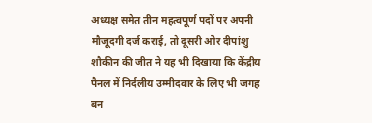अध्यक्ष समेत तीन महत्वपूर्ण पदों पर अपनी मौजूदगी दर्ज कराई, तो दूसरी ओर दीपांशु शौकीन की जीत ने यह भी दिखाया कि केंद्रीय पैनल में निर्दलीय उम्मीदवार के लिए भी जगह बन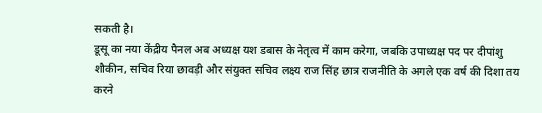सकती है।
डूसू का नया केंद्रीय पैनल अब अध्यक्ष यश डबास के नेतृत्व में काम करेगा, जबकि उपाध्यक्ष पद पर दीपांशु शौकीन, सचिव रिया छावड़ी और संयुक्त सचिव लक्ष्य राज सिंह छात्र राजनीति के अगले एक वर्ष की दिशा तय करने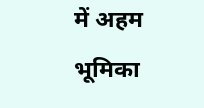में अहम भूमिका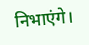निभाएंगे।